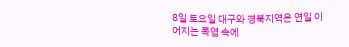8일 토요일 대구와 경북지역은 연일 이어지는 폭염 속에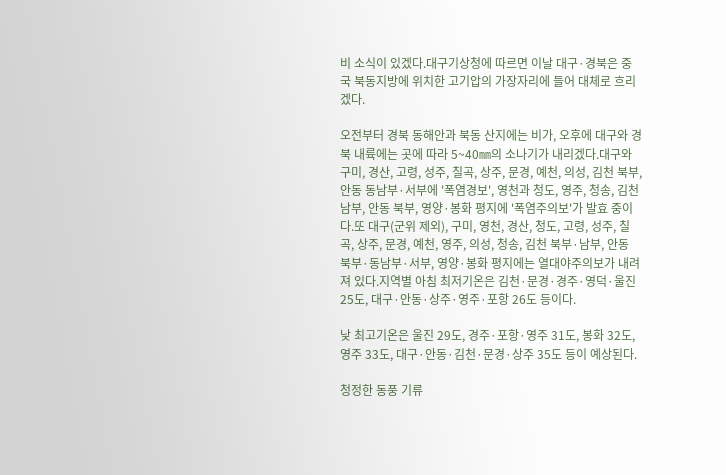비 소식이 있겠다.대구기상청에 따르면 이날 대구·경북은 중국 북동지방에 위치한 고기압의 가장자리에 들어 대체로 흐리겠다.

오전부터 경북 동해안과 북동 산지에는 비가, 오후에 대구와 경북 내륙에는 곳에 따라 5~40㎜의 소나기가 내리겠다.대구와 구미, 경산, 고령, 성주, 칠곡, 상주, 문경, 예천, 의성, 김천 북부, 안동 동남부·서부에 '폭염경보', 영천과 청도, 영주, 청송, 김천 남부, 안동 북부, 영양·봉화 평지에 '폭염주의보'가 발효 중이다.또 대구(군위 제외), 구미, 영천, 경산, 청도, 고령, 성주, 칠곡, 상주, 문경, 예천, 영주, 의성, 청송, 김천 북부·남부, 안동 북부·동남부·서부, 영양·봉화 평지에는 열대야주의보가 내려져 있다.지역별 아침 최저기온은 김천·문경·경주·영덕·울진 25도, 대구·안동·상주·영주·포항 26도 등이다.

낮 최고기온은 울진 29도, 경주·포항·영주 31도, 봉화 32도, 영주 33도, 대구·안동·김천·문경·상주 35도 등이 예상된다.

청정한 동풍 기류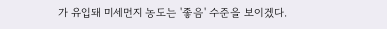가 유입돼 미세먼지 농도는 '좋음' 수준을 보이겠다.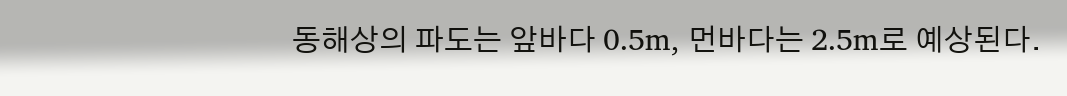동해상의 파도는 앞바다 0.5m, 먼바다는 2.5m로 예상된다.